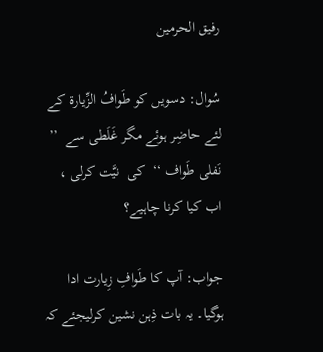رفیق الحرمین

سُوال: دسویں کو طَوافُ الزِّیارۃ کے لئے حاضِر ہوئے مگر غَلَطی سے  ’’  نَفلی طَواف ‘‘  کی  نیَّت کرلی ،  اب کیا کرنا چاہیے؟

جواب: آپ کا طَوافِ زِیارت ادا ہوگیا۔ یہ بات ذِہن نشین کرلیجئے کہ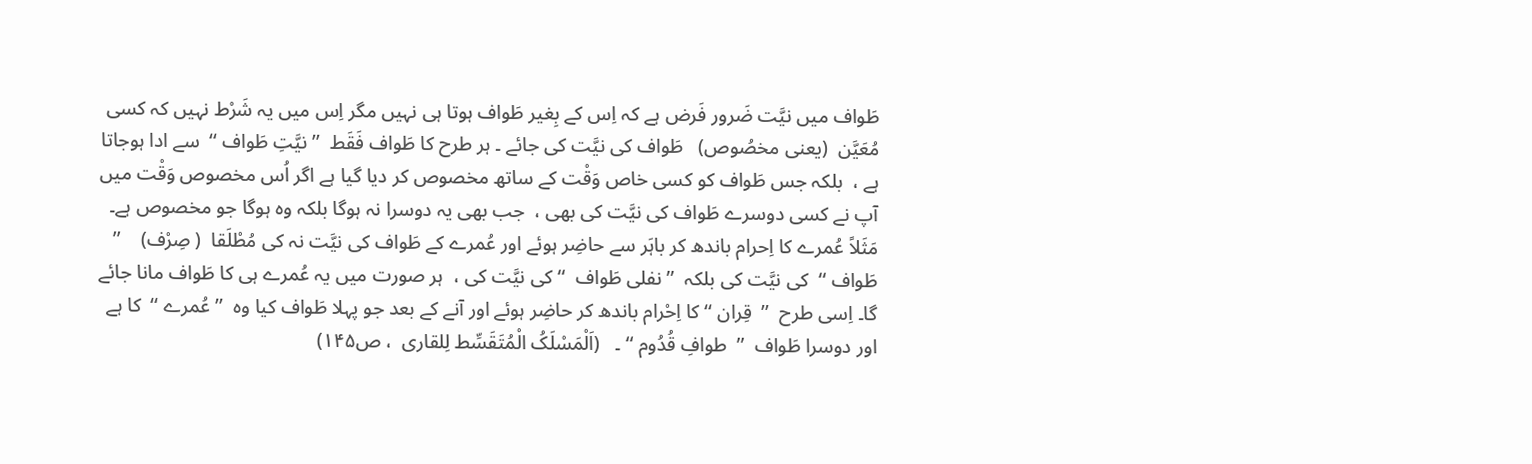طَواف میں نیَّت ضَرور فَرض ہے کہ اِس کے بِغیر طَواف ہوتا ہی نہیں مگر اِس میں یہ شَرْط نہیں کہ کسی مُعَیَّن  (یعنی مخصُوص)   طَواف کی نیَّت کی جائے ۔ ہر طرح کا طَواف فَقَط  ’’ نیَّتِ طَواف ‘‘  سے ادا ہوجاتا ہے ،  بلکہ جس طَواف کو کسی خاص وَقْت کے ساتھ مخصوص کر دیا گیا ہے اگر اُس مخصوص وَقْت میں آپ نے کسی دوسرے طَواف کی نیَّت کی بھی ،  جب بھی یہ دوسرا نہ ہوگا بلکہ وہ ہوگا جو مخصوص ہے۔ مَثَلاً عُمرے کا اِحرام باندھ کر باہَر سے حاضِر ہوئے اور عُمرے کے طَواف کی نیَّت نہ کی مُطْلَقا  ( صِرْف)    ’’  طَواف ‘‘  کی نیَّت کی بلکہ  ’’ نفلی طَواف  ‘‘ کی نیَّت کی ،  ہر صورت میں یہ عُمرے ہی کا طَواف مانا جائے گا۔ اِسی طرح  ’’  قِران ‘‘ کا اِحْرام باندھ کر حاضِر ہوئے اور آنے کے بعد جو پہلا طَواف کیا وہ  ’’ عُمرے ‘‘  کا ہے اور دوسرا طَواف  ’’  طوافِ قُدُوم ‘‘ ۔   (اَلْمَسْلَکُ الْمُتَقَسِّط لِلقاری  ، ص۱۴۵)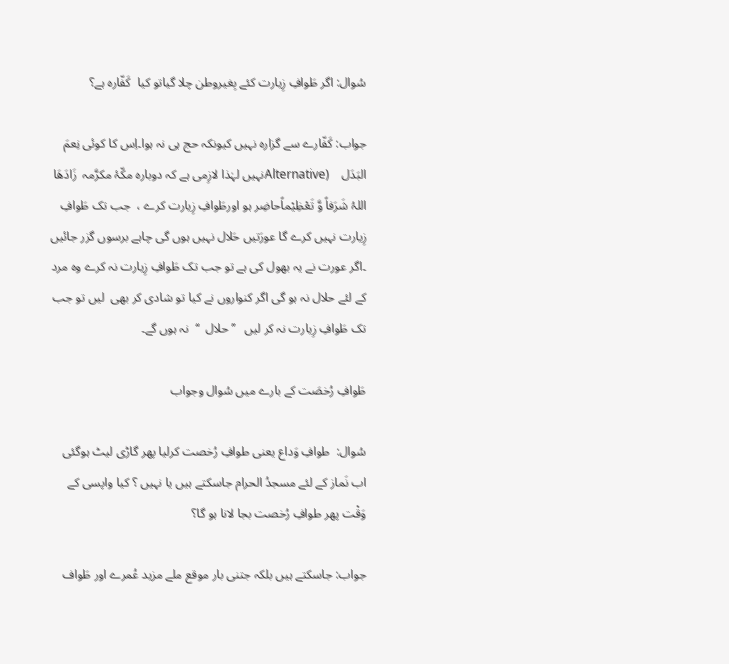سُوال: اگر طَوافِ زِیارت کئے بِغیروطن چلا گیاتو کیا  کَفّارہ ہے؟

جواب: کَفّارے سے گزارہ نہیں کیونکہ حج ہی نہ ہوا۔اِس کا کوئی نِعمَ البَدَل    (Alternativeنہیں لہٰذا لازِمی ہے کہ دوبارہ مکّۂ مکرَّمہ  زَادَھَا اللہُ شَرَفاً وَّ تَعْظِیْماًحاضِر ہو اورطَوافِ زِیارت کرے ،  جب تک طَوافِ زِیارت نہیں کرے گا عورَتیں حَلال نہیں ہوں گی چاہے برسوں گزر جائیں ۔اگر عورت نے یہ بھول کی ہے تو جب تک طَوافِ زِیارت نہ کرے وہ مرد کے لئے حلال نہ ہو گی اگر کنواروں نے کیا تو شادی کر بھی  لیں تو جب تک طَوافِ زِیارت نہ کر لیں   ’’ حلال  ‘‘  نہ ہوں گے۔

طَوافِ رُخصَت کے بارے میں سُوال وجواب

سُوال:  طوافِ وَداع یعنی طوافِ رُخصت کرلیا پھر گاڑی لیٹ ہوگئی اب نَماز کے لئے مسجدُ الحرام جاسکتے ہیں یا نہیں ؟ کیا واپسی کے وَقْت پھر طوافِ رُخصت بجا لانا ہو گا؟

جواب: جاسکتے ہیں بلکہ جتنی بار موقع ملے مزید عُمرے اور طَواف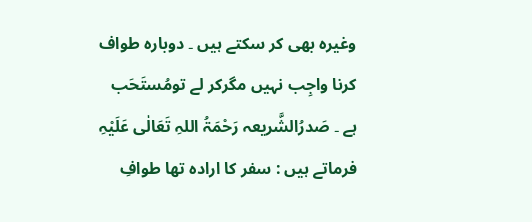وغیرہ بھی کر سکتے ہیں ۔ دوبارہ طواف کرنا واجِب نہیں مگرکر لے تومُستَحَب ہے ۔ صَدرُالشَّریعہ رَحْمَۃُ اللہِ تَعَالٰی عَلَیْہِ فرماتے ہیں : سفر کا ارادہ تھا طوافِ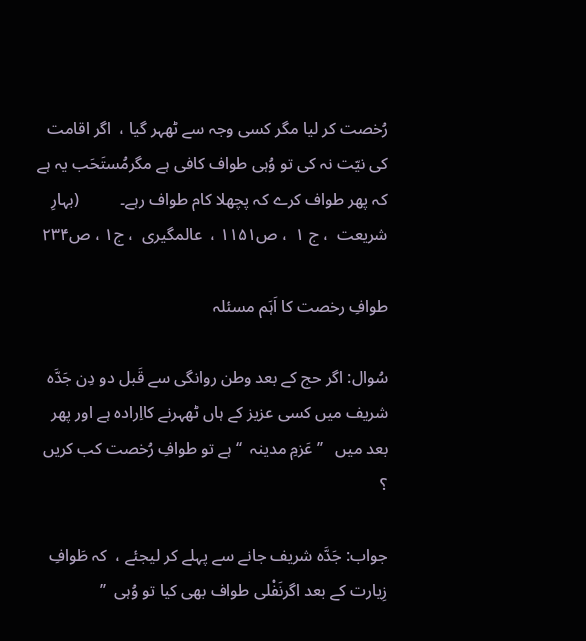رُخصت کر لیا مگر کسی وجہ سے ٹھہر گیا ،  اگر اقامت کی نیّت نہ کی تو وُہی طواف کافی ہے مگرمُستَحَب یہ ہے کہ پھر طواف کرے کہ پچھلا کام طواف رہے۔          (بہارِ شریعت  ، ج ۱  ، ص۱۱۵۱ ،  عالمگیری  ، ج۱ ، ص۲۳۴

طوافِ رخصت کا اَہَم مسئلہ

سُوال: اگر حج کے بعد وطن روانگی سے قَبل دو دِن جَدَّہ شریف میں کسی عزیز کے ہاں ٹھہرنے کااِرادہ ہے اور پھر بعد میں   ’’ عَزمِ مدینہ  ‘‘ ہے تو طوافِ رُخصت کب کریں ؟

جواب: جَدَّہ شریف جانے سے پہلے کر لیجئے ،  کہ طَوافِ زِیارت کے بعد اگرنَفْلی طواف بھی کیا تو وُہی  ’’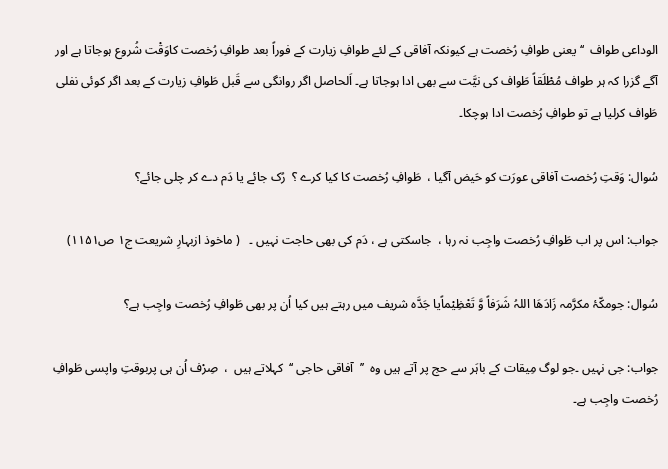الوداعی طواف  ‘‘ یعنی طوافِ رُخصت ہے کیونکہ آفاقی کے لئے طوافِ زیارت کے فوراً بعد طوافِ رُخصت کاوَقْت شُروع ہوجاتا ہے اور آگے گزرا کہ ہر طواف مُطْلَقاً طَواف کی نیَّت سے بھی ادا ہوجاتا ہے۔ اَلحاصل اگر روانگی سے قَبل طَوافِ زیارت کے بعد اگر کوئی نفلی طَواف کرلیا ہے تو طوافِ رُخصت ادا ہوچکا۔

سُوال: وَقتِ رُخصت آفاقی عورَت کو حَیض آگیا ،  طَوافِ رُخصت کا کیا کرے ؟  رُک جائے یا دَم دے کر چلی جائے؟

جواب: اس پر اب طَوافِ رُخصت واجِب نہ رہا ،  جاسکتی ہے ، دَم کی بھی حاجت نہیں ۔   ( ماخوذ ازبہارِ شریعت ج۱ ص۱۱۵۱)

سُوال: جومکّۂ مکرَّمہ زَادَھَا اللہُ شَرَفاً وَّ تَعْظِیْماًیا جَدَّہ شریف میں رہتے ہیں کیا اُن پر بھی طَوافِ رُخصت واجِب ہے؟

جواب: جی نہیں ۔جو لوگ مِیقات کے باہَر سے حج پر آتے ہیں وہ  ’’  آفاقی حاجی ‘‘  کہلاتے ہیں  ،  صِرْف اُن ہی پربوقتِ واپسی طَوافِ رُخصت واجِب ہے۔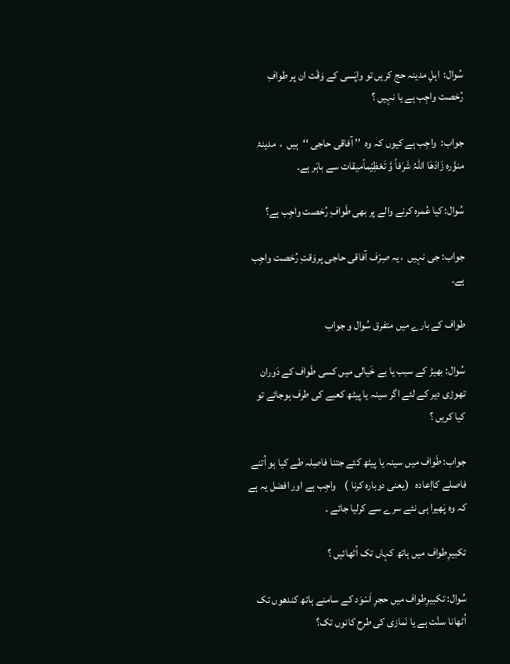سُوال:  اہلِ مدینہ حج کریں تو واپَسی کے وَقْت ان پر طوافِ رُخصت واجِب ہے یا نہیں ؟

جواب:  واجِب ہے کیوں کہ وہ  ’’ آفاقی حاجی ‘‘  ہیں  ،  مدینۂ منوَّرہ زَادَھَا اللہُ شَرَفاً وَّ تَعْظِیْماًمیقات سے باہَر ہے۔

سُوال: کیا عُمرہ کرنے والے پر بھی طَوافِ رُخصت واجِب ہے؟

جواب: جی نہیں  ، یہ صِرْف آفاقی حاجی پروَقتِ رُخصت واجِب ہے۔

طواف کے بارے میں متفرق سُوال و جواب

سُوال: بھیڑ کے سبب یا بے خَیالی میں کسی طَواف کے دَوران تھوڑی دیر کے لئے اگر سینہ یا پیٹھ کعبے کی طرف ہوجائے تو کیا کریں ؟

جواب: طَواف میں سینہ یا پیٹھ کئے جتنا فاصِلہ طے کیا ہو اُتنے فاصلے کااِعادہ   (یعنی دوبارہ کرنا )    واجِب ہے اور افضل یہ ہے کہ وہ پَھیرا ہی نئے سرے سے کرلیا جائے ۔

تکبیرِطواف میں ہاتھ کہاں تک اُٹھائیں ؟

سُوال: تکبیرِطواف میں حجرِ اَسْوَد کے سامنے ہاتھ کندھوں تک اُٹھانا سنَّت ہے یا نَمازی کی طرح کانوں تک؟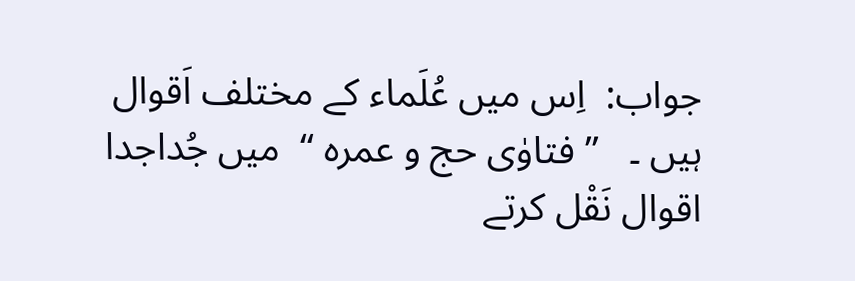جواب:  اِس میں عُلَماء کے مختلف اَقوال ہیں ۔   ’’ فتاوٰی حج و عمرہ ‘‘  میں جُداجدا اقوال نَقْل کرتے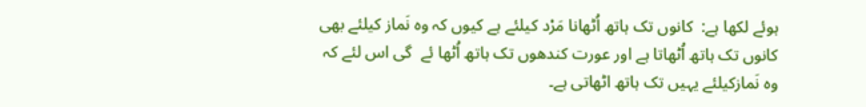ہوئے لکھا ہے:  کانوں تک ہاتھ اُٹھانا مَرْد کیلئے ہے کیوں کہ وہ نَماز کیلئے بھی کانوں تک ہاتھ اُٹھاتا ہے اور عورت کندھوں تک ہاتھ اُٹھا ئے  گی اس لئے کہ وہ نَمازکیلئے یہیں تک ہاتھ اٹھاتی ہے۔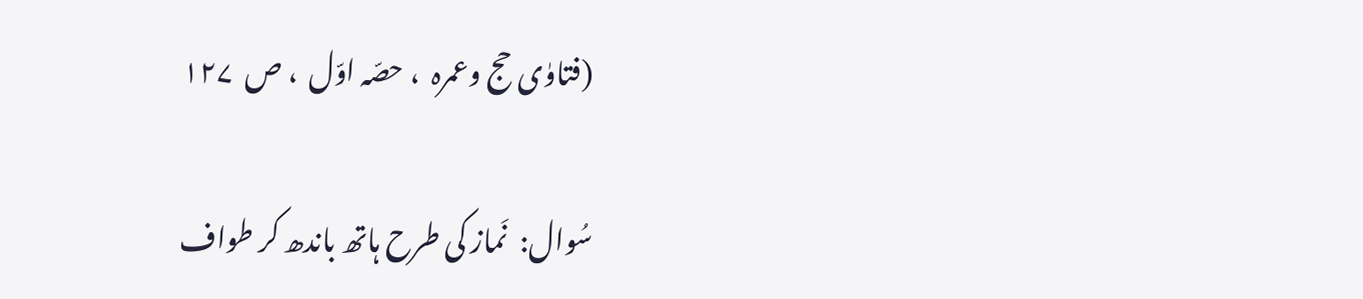(فتاوٰی حج وعمرہ  ، حصّہ اوّل  ، ص  ۱۲۷

سُوال:  نَماز کی طرح ہاتھ باندھ کر طواف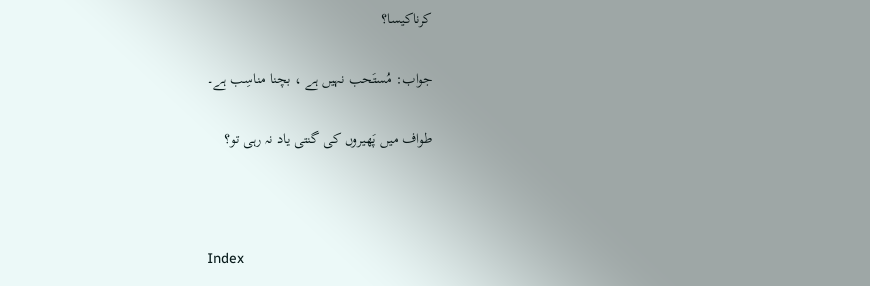کرناکیسا؟

جواب: مُستَحب نہیں ہے ، بچنا مناسِب ہے۔

طواف میں پَھیروں کی گنتی یاد نہ رہی تو؟



Index